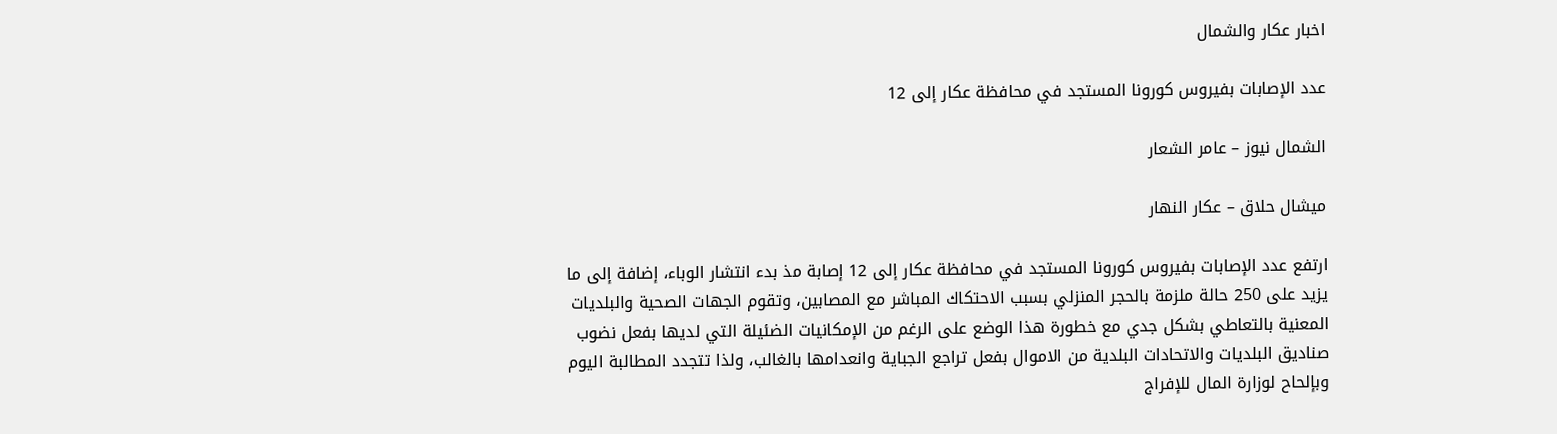اخبار عكار والشمال

عدد الإصابات بفيروس كورونا المستجد في محافظة عكار إلى 12

الشمال نيوز – عامر الشعار

ميشال حلاق – عكار النهار

ارتفع عدد الإصابات بفيروس كورونا المستجد في محافظة عكار إلى 12 إصابة مذ بدء انتشار الوباء، إضافة إلى ما يزيد على 250 حالة ملزمة بالحجر المنزلي بسبب الاحتكاك المباشر مع المصابين، وتقوم الجهات الصحية والبلديات المعنية بالتعاطي بشكل جدي مع خطورة هذا الوضع على الرغم من الإمكانيات الضئيلة التي لديها بفعل نضوب صناديق البلديات والاتحادات البلدية من الاموال بفعل تراجع الجباية وانعدامها بالغالب، ولذا تتجدد المطالبة اليوم وبإلحاح لوزارة المال للإفراج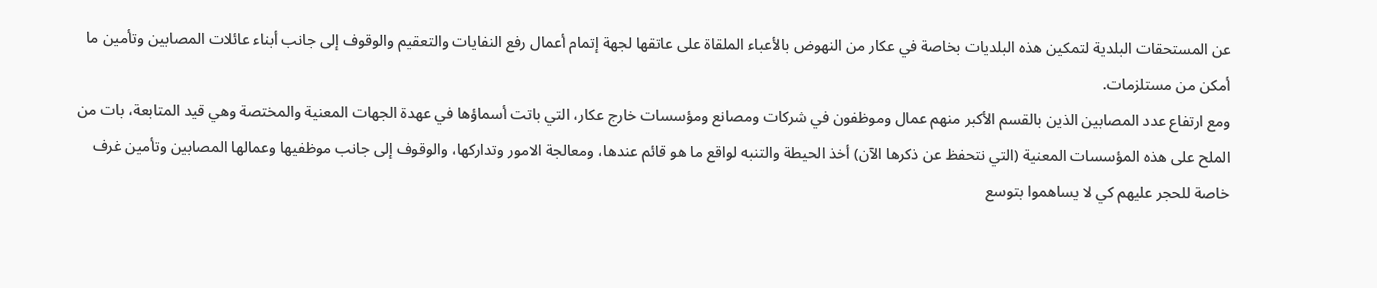عن المستحقات البلدية لتمكين هذه البلديات بخاصة في عكار من النهوض بالأعباء الملقاة على عاتقها لجهة إتمام أعمال رفع النفايات والتعقيم والوقوف إلى جانب أبناء عائلات المصابين وتأمين ما أمكن من مستلزمات.
ومع ارتفاع عدد المصابين الذين بالقسم الأكبر منهم عمال وموظفون في شركات ومصانع ومؤسسات خارج عكار، التي باتت أسماؤها في عهدة الجهات المعنية والمختصة وهي قيد المتابعة، بات من الملح على هذه المؤسسات المعنية (التي نتحفظ عن ذكرها الآن) أخذ الحيطة والتنبه لواقع ما هو قائم عندها، ومعالجة الامور وتداركها، والوقوف إلى جانب موظفيها وعمالها المصابين وتأمين غرف خاصة للحجر عليهم كي لا يساهموا بتوسع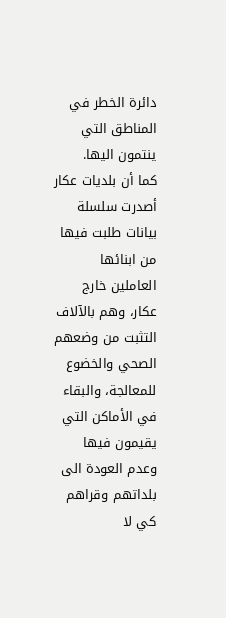دائرة الخطر في المناطق التي ينتمون اليها.
كما أن بلديات عكار أصدرت سلسلة بيانات طلبت فيها من ابنائها العاملين خارج عكار، وهم بالآلاف التثبت من وضعهم الصحي والخضوع للمعالجة، والبقاء في الأماكن التي يقيمون فيها وعدم العودة الى بلداتهم وقراهم كي لا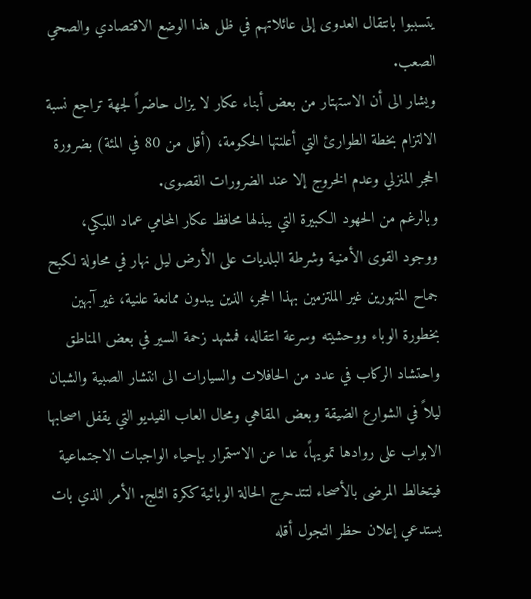يتسببوا بانتقال العدوى إلى عائلاتهم في ظل هذا الوضع الاقتصادي والصحي الصعب.
ويشار الى أن الاستهتار من بعض أبناء عكار لا يزال حاضراً لجهة تراجع نسبة الالتزام بخطة الطوارئ التي أعلنتها الحكومة، (أقل من 80 في المئة) بضرورة الحجر المنزلي وعدم الخروج إلا عند الضرورات القصوى.
وبالرغم من الحهود الكبيرة التي يبذلها محافظ عكار المحامي عماد اللبكي، ووجود القوى الأمنية وشرطة البلديات على الأرض ليل نهار في محاولة لكبح جماح المتهورين غير الملتزمين بهذا الحجر، الذين يبدون ممانعة علنية، غير آبهين بخطورة الوباء ووحشيته وسرعة انتقاله، فمشهد زحمة السير في بعض المناطق واحتشاد الركاب في عدد من الحافلات والسيارات الى انتشار الصبية والشبان ليلاً في الشوارع الضيقة وبعض المقاهي ومحال العاب الفيديو التي يقفل اصحابها الابواب على روادها تمويهاً، عدا عن الاستمرار بإحياء الواجبات الاجتماعية فيتخالط المرضى بالأصحاء لتتدحرج الحالة الوبائية ككرة الثلج. الأمر الذي بات يستدعي إعلان حظر التجول أقله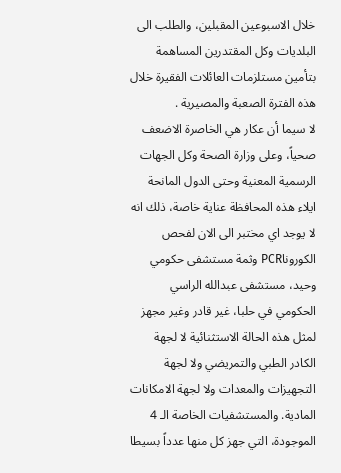خلال الاسبوعين المقبلين، والطلب الى البلديات وكل المقتدرين المساهمة بتأمين مستلزمات العائلات الفقيرة خلال هذه الفترة الصعبة والمصيرية .
لا سيما أن عكار هي الخاصرة الاضعف صحياً، وعلى وزارة الصحة وكل الجهات الرسمية المعنية وحتى الدول المانحة ايلاء هذه المحافظة عناية خاصة، ذلك انه لا يوجد اي مختبر الى الان لفحص الكوروناPCR وثمة مستشفى حكومي وحيد، مستشفى عبدالله الراسي الحكومي في حلبا، غير قادر وغير مجهز لمثل هذه الحالة الاستثنائية لا لجهة الكادر الطبي والتمريضي ولا لجهة التجهيزات والمعدات ولا لجهة الامكانات المادية. والمستشفيات الخاصة الـ 4 الموجودة، التي جهز كل منها عدداً بسيطا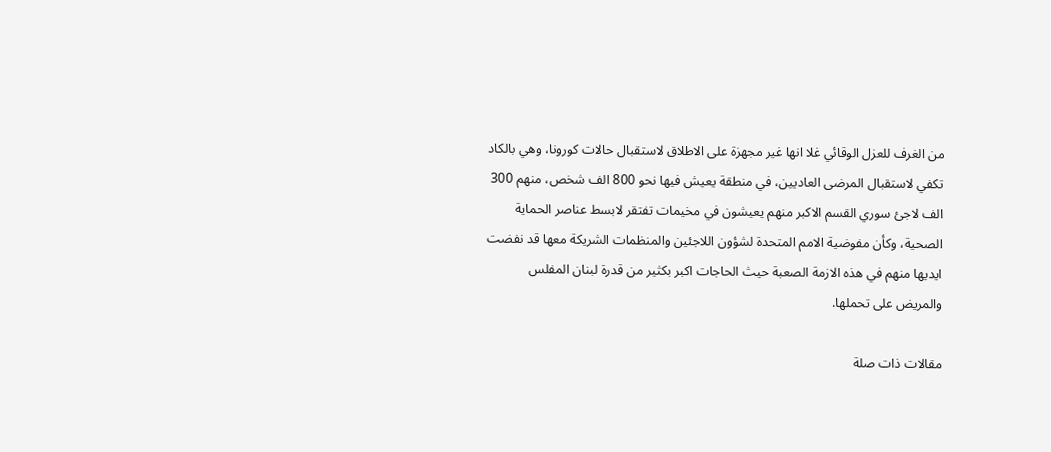من الغرف للعزل الوقائي غلا انها غير مجهزة على الاطلاق لاستقبال حالات كورونا، وهي بالكاد تكفي لاستقبال المرضى العاديين، في منطقة يعيش فيها نحو 800 الف شخص، منهم 300 الف لاجئ سوري القسم الاكبر منهم يعيشون في مخيمات تفتقر لابسط عناصر الحماية الصحية، وكأن مفوضية الامم المتحدة لشؤون اللاجئين والمنظمات الشريكة معها قد نفضت ايديها منهم في هذه الازمة الصعبة حيث الحاجات اكبر بكثير من قدرة لبنان المفلس والمريض على تحملها.

مقالات ذات صلة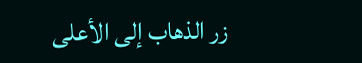زر الذهاب إلى الأعلى